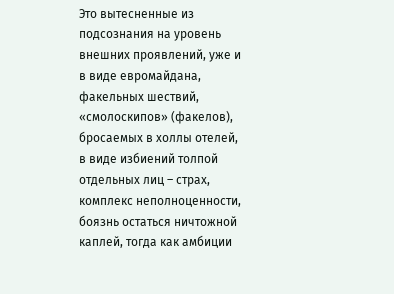Это вытесненные из подсознания на уровень внешних проявлений, уже и в виде евромайдана, факельных шествий, «смолоскипов» (факелов), бросаемых в холлы отелей, в виде избиений толпой отдельных лиц – страх, комплекс неполноценности, боязнь остаться ничтожной каплей, тогда как амбиции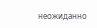неожиданно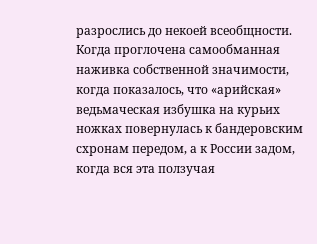разрослись до некоей всеобщности. Когда проглочена самообманная наживка собственной значимости, когда показалось, что «арийская» ведьмаческая избушка на курьих ножках повернулась к бандеровским схронам передом, а к России задом, когда вся эта ползучая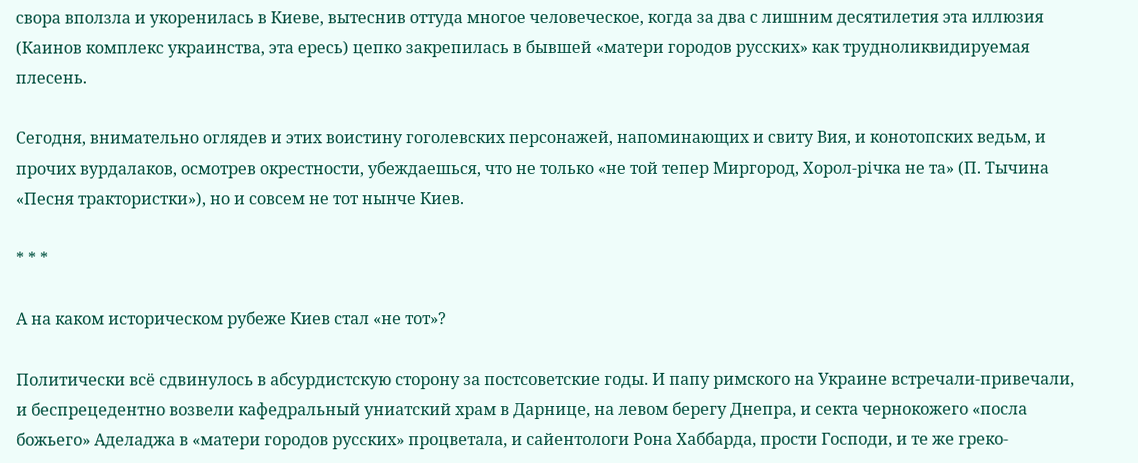свора вползла и укоренилась в Киеве, вытеснив оттуда многое человеческое, когда за два с лишним десятилетия эта иллюзия (Каинов комплекс украинства, эта ересь) цепко закрепилась в бывшей «матери городов русских» как трудноликвидируемая плесень.

Сегодня, внимательно оглядев и этих воистину гоголевских персонажей, напоминающих и свиту Вия, и конотопских ведьм, и прочих вурдалаков, осмотрев окрестности, убеждаешься, что не только «не той тепер Миргород, Хорол-річка не та» (П. Тычина «Песня трактористки»), но и совсем не тот нынче Киев.

* * *

А на каком историческом рубеже Киев стал «не тот»?

Политически всё сдвинулось в абсурдистскую сторону за постсоветские годы. И папу римского на Украине встречали-привечали, и беспрецедентно возвели кафедральный униатский храм в Дарнице, на левом берегу Днепра, и секта чернокожего «посла божьего» Аделаджа в «матери городов русских» процветала, и сайентологи Рона Хаббарда, прости Господи, и те же греко-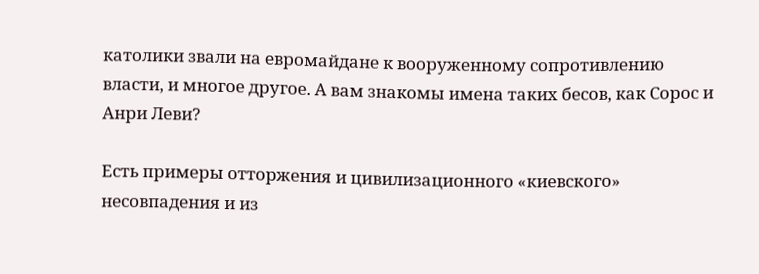католики звали на евромайдане к вооруженному сопротивлению власти, и многое другое. А вам знакомы имена таких бесов, как Сорос и Анри Леви?

Есть примеры отторжения и цивилизационного «киевского» несовпадения и из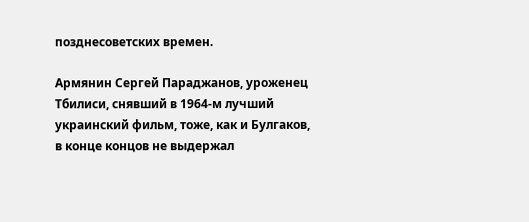позднесоветских времен.

Армянин Сергей Параджанов, уроженец Тбилиси, снявший в 1964-м лучший украинский фильм, тоже, как и Булгаков, в конце концов не выдержал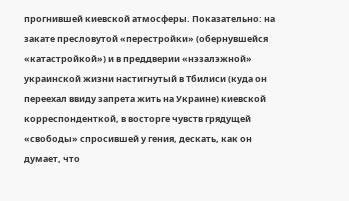прогнившей киевской атмосферы. Показательно: на закате пресловутой «перестройки» (обернувшейся «катастройкой») и в преддверии «нэзалэжной» украинской жизни настигнутый в Тбилиси (куда он переехал ввиду запрета жить на Украине) киевской корреспонденткой, в восторге чувств грядущей «свободы» спросившей у гения, дескать, как он думает, что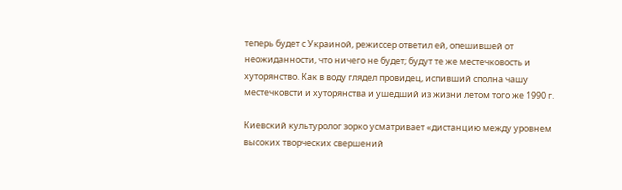теперь будет с Украиной, режиссер ответил ей, опешившей от неожиданности, что ничего не будет; будут те же местечковость и хуторянство. Как в воду глядел провидец, испивший сполна чашу местечковсти и хуторянства и ушедший из жизни летом того же 1990 г.

Киевский культуролог зорко усматривает «дистанцию между уровнем высоких творческих свершений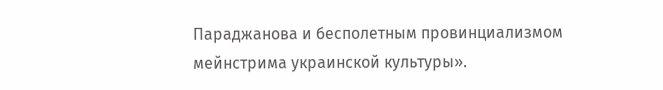Параджанова и бесполетным провинциализмом мейнстрима украинской культуры».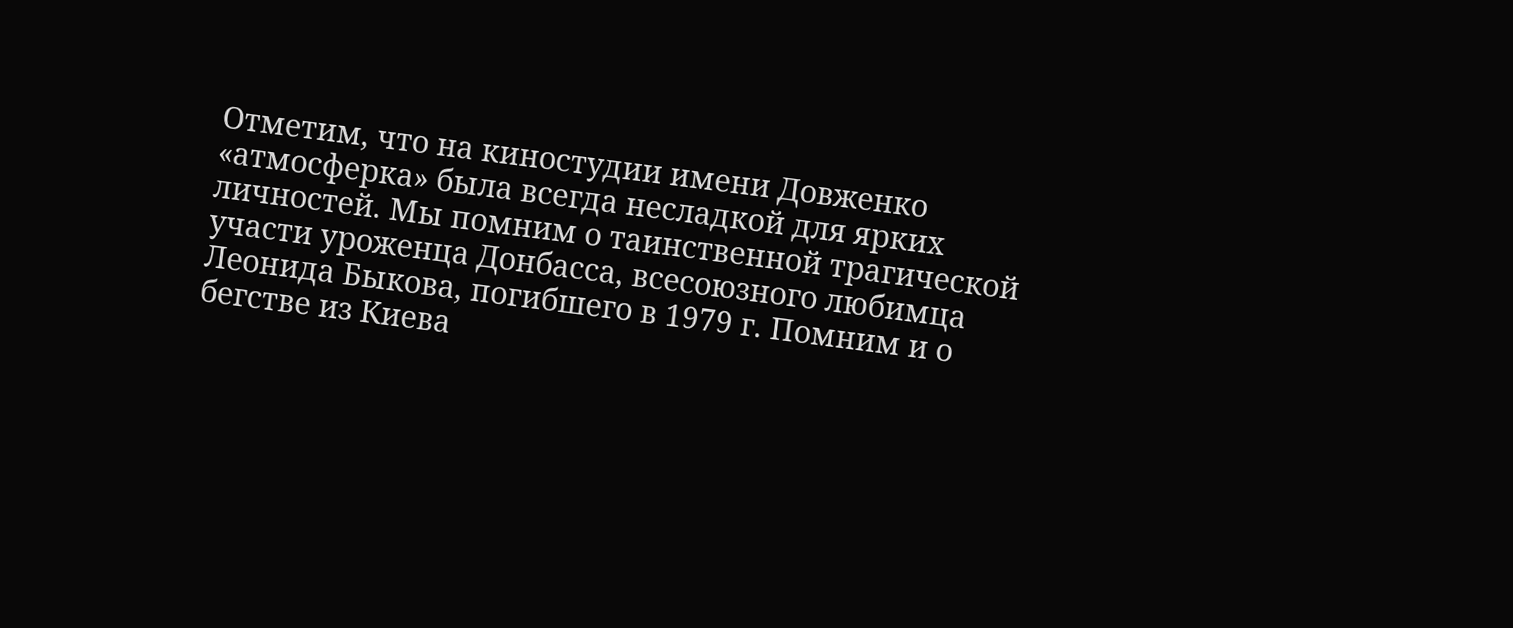Отметим, что на киностудии имени Довженко «атмосферка» была всегда несладкой для ярких личностей. Мы помним о таинственной трагической участи уроженца Донбасса, всесоюзного любимца Леонида Быкова, погибшего в 1979 г. Помним и о бегстве из Киева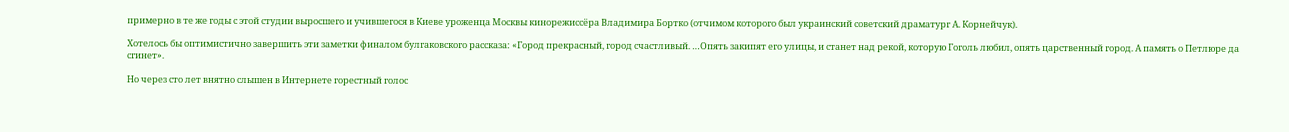примерно в те же годы с этой студии выросшего и учившегося в Киеве уроженца Москвы кинорежиссёра Владимира Бортко (отчимом которого был украинский советский драматург А. Корнейчук).

Хотелось бы оптимистично завершить эти заметки финалом булгаковского рассказа: «Город прекрасный, город счастливый. …Опять закипят его улицы, и станет над рекой, которую Гоголь любил, опять царственный город. А память о Петлюре да сгинет».

Но через сто лет внятно слышен в Интернете горестный голос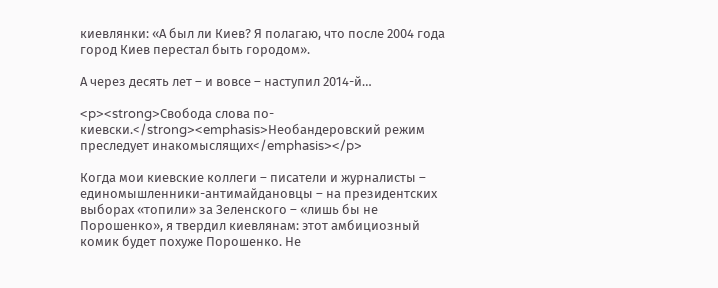киевлянки: «А был ли Киев? Я полагаю, что после 2004 года город Киев перестал быть городом».

А через десять лет – и вовсе – наступил 2014-й…

<p><strong>Свобода слова по-киевски.</strong><emphasis>Необандеровский режим преследует инакомыслящих</emphasis></p>

Когда мои киевские коллеги – писатели и журналисты – единомышленники-антимайдановцы – на президентских выборах «топили» за Зеленского – «лишь бы не Порошенко», я твердил киевлянам: этот амбициозный комик будет похуже Порошенко. Не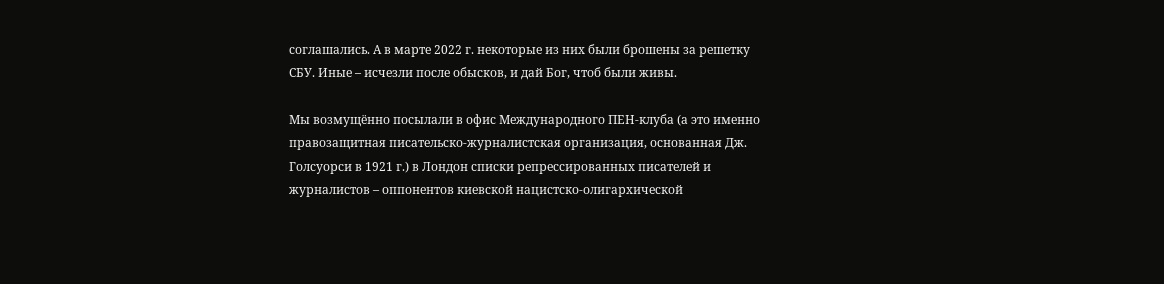соглашались. А в марте 2022 г. некоторые из них были брошены за решетку СБУ. Иные – исчезли после обысков, и дай Бог, чтоб были живы.

Мы возмущённо посылали в офис Международного ПЕН-клуба (а это именно правозащитная писательско-журналистская организация, основанная Дж. Голсуорси в 1921 г.) в Лондон списки репрессированных писателей и журналистов – оппонентов киевской нацистско-олигархической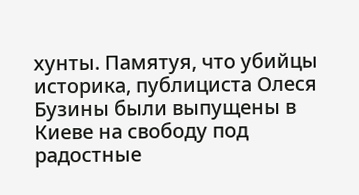хунты. Памятуя, что убийцы историка, публициста Олеся Бузины были выпущены в Киеве на свободу под радостные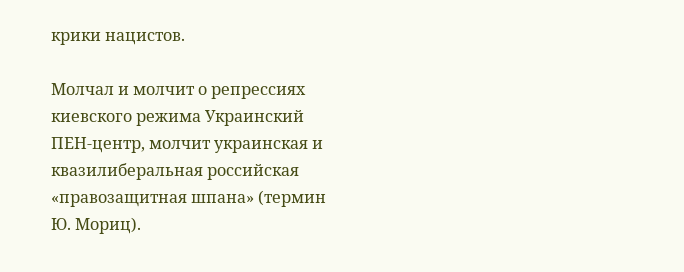крики нацистов.

Молчал и молчит о репрессиях киевского режима Украинский ПЕН-центр, молчит украинская и квазилиберальная российская «правозащитная шпана» (термин Ю. Мориц).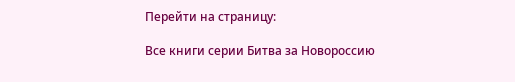Перейти на страницу:

Все книги серии Битва за Новороссию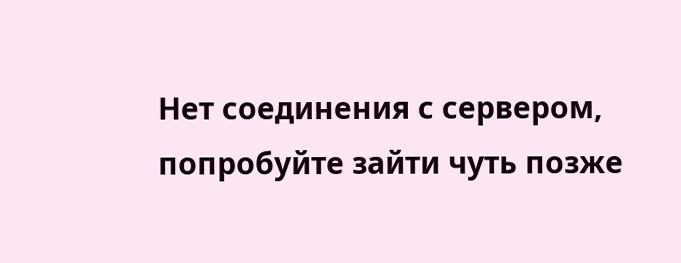Нет соединения с сервером, попробуйте зайти чуть позже